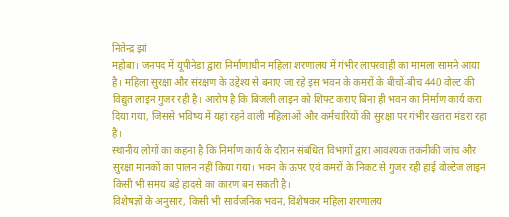नितेन्द्र झां
महोबा। जनपद में यूपीनेडा द्वारा निर्माणाधीन महिला शरणालय में गंभीर लापरवाही का मामला सामने आया है। महिला सुरक्षा और संरक्षण के उद्देश्य से बनाए जा रहे इस भवन के कमरों के बीचों-बीच 440 वोल्ट की विद्युत लाइन गुजर रही है। आरोप है कि बिजली लाइन को शिफ्ट कराए बिना ही भवन का निर्माण कार्य करा दिया गया, जिससे भविष्य में यहां रहने वाली महिलाओं और कर्मचारियों की सुरक्षा पर गंभीर खतरा मंडरा रहा है।
स्थानीय लोगों का कहना है कि निर्माण कार्य के दौरान संबंधित विभागों द्वारा आवश्यक तकनीकी जांच और सुरक्षा मानकों का पालन नहीं किया गया। भवन के ऊपर एवं कमरों के निकट से गुजर रही हाई वोल्टेज लाइन किसी भी समय बड़े हादसे का कारण बन सकती है।
विशेषज्ञों के अनुसार, किसी भी सार्वजनिक भवन, विशेषकर महिला शरणालय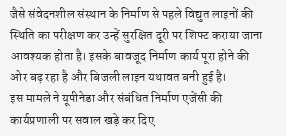जैसे संवेदनशील संस्थान के निर्माण से पहले विद्युत लाइनों की स्थिति का परीक्षण कर उन्हें सुरक्षित दूरी पर शिफ्ट कराया जाना आवश्यक होता है। इसके बावजूद निर्माण कार्य पूरा होने की ओर बढ़ रहा है और बिजली लाइन यथावत बनी हुई है।
इस मामले ने यूपीनेडा और संबंधित निर्माण एजेंसी की कार्यप्रणाली पर सवाल खड़े कर दिए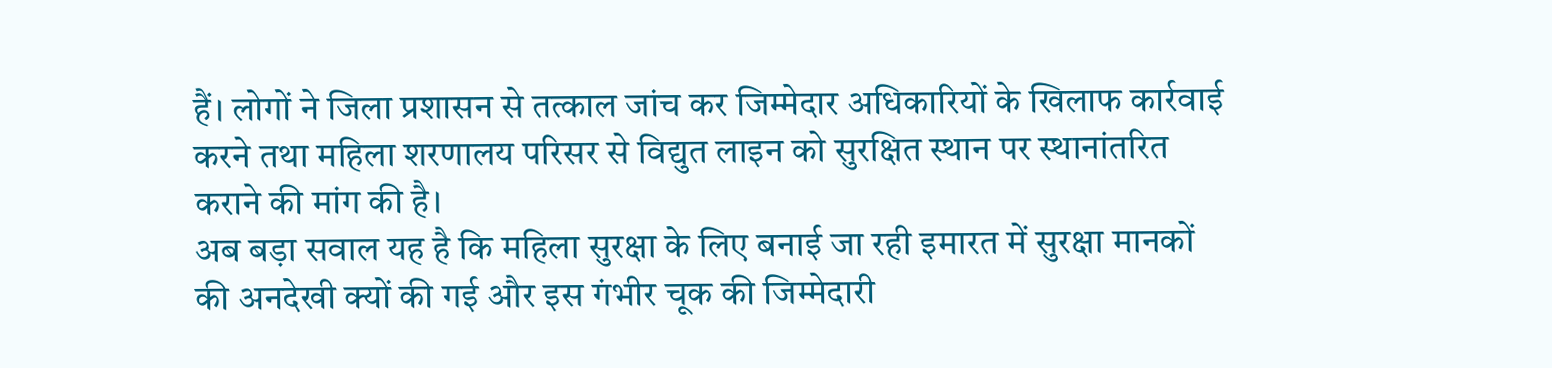हैं। लोगों ने जिला प्रशासन से तत्काल जांच कर जिम्मेदार अधिकारियों के खिलाफ कार्रवाई करने तथा महिला शरणालय परिसर से विद्युत लाइन को सुरक्षित स्थान पर स्थानांतरित कराने की मांग की है।
अब बड़ा सवाल यह है कि महिला सुरक्षा के लिए बनाई जा रही इमारत में सुरक्षा मानकों की अनदेखी क्यों की गई और इस गंभीर चूक की जिम्मेदारी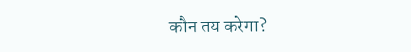कौन तय करेगा?